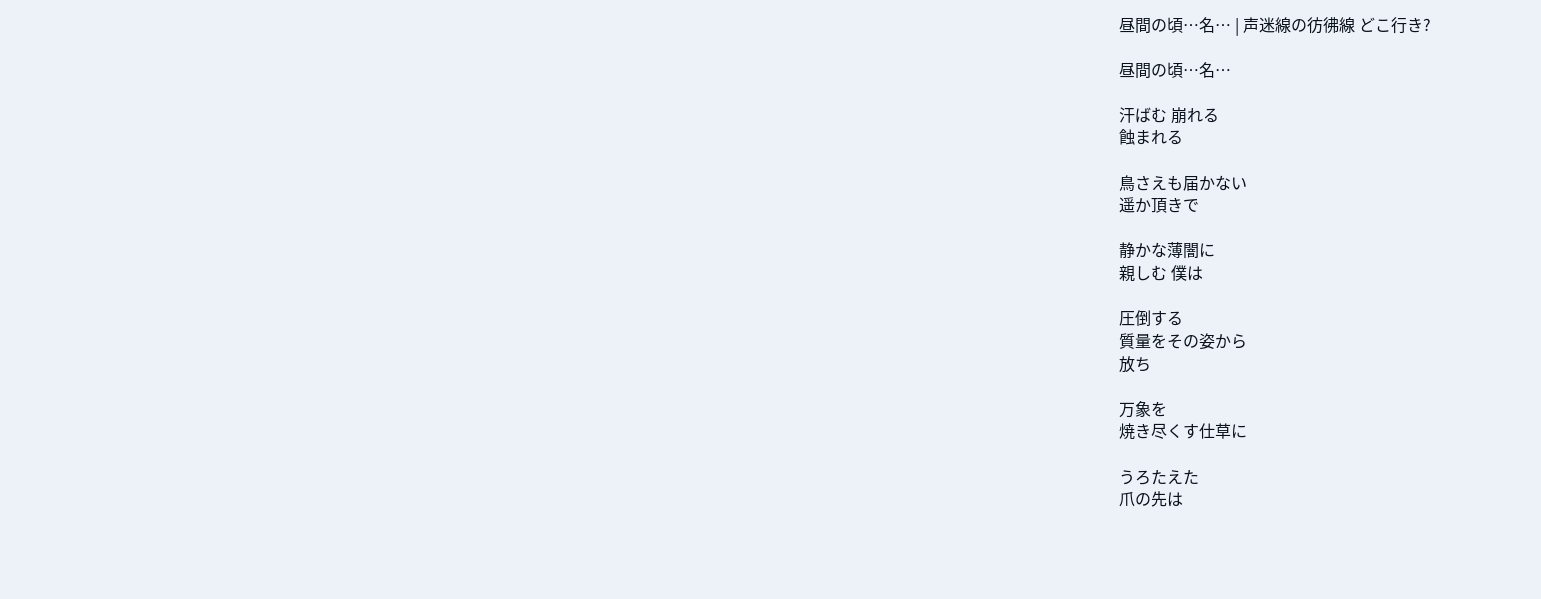昼間の頃…名… | 声迷線の彷彿線 どこ行き?

昼間の頃…名…

汗ばむ 崩れる
蝕まれる

鳥さえも届かない
遥か頂きで

静かな薄闇に
親しむ 僕は

圧倒する
質量をその姿から
放ち

万象を
焼き尽くす仕草に

うろたえた
爪の先は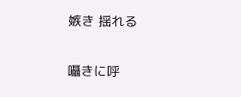嫉き 揺れる

囁きに呼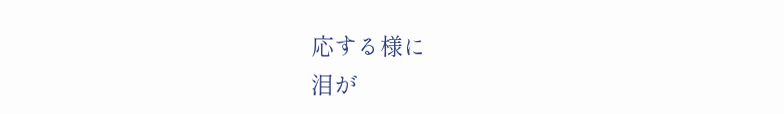応する様に
泪が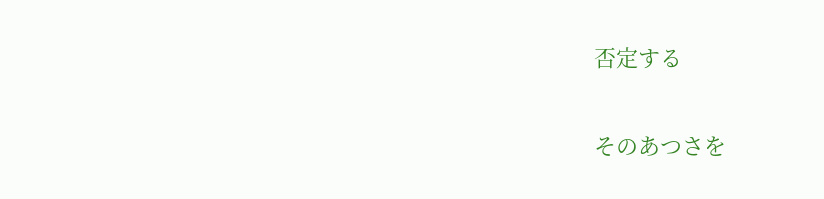否定する

そのあつさを